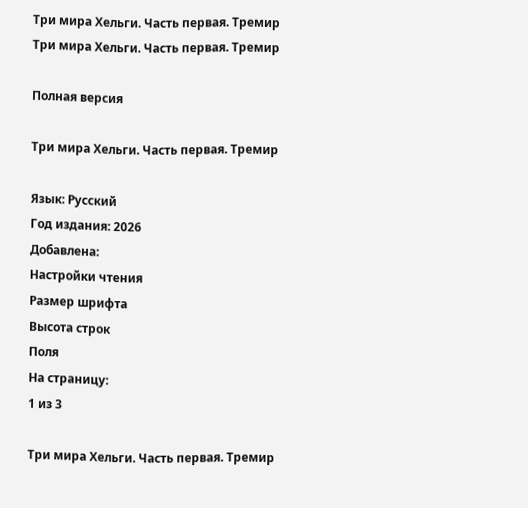Три мира Хельги. Часть первая. Тремир
Три мира Хельги. Часть первая. Тремир

Полная версия

Три мира Хельги. Часть первая. Тремир

Язык: Русский
Год издания: 2026
Добавлена:
Настройки чтения
Размер шрифта
Высота строк
Поля
На страницу:
1 из 3

Три мира Хельги. Часть первая. Тремир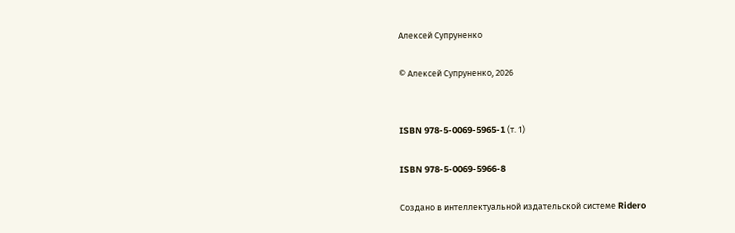Алексей Супруненко

© Алексей Супруненко, 2026


ISBN 978-5-0069-5965-1 (т. 1)

ISBN 978-5-0069-5966-8

Создано в интеллектуальной издательской системе Ridero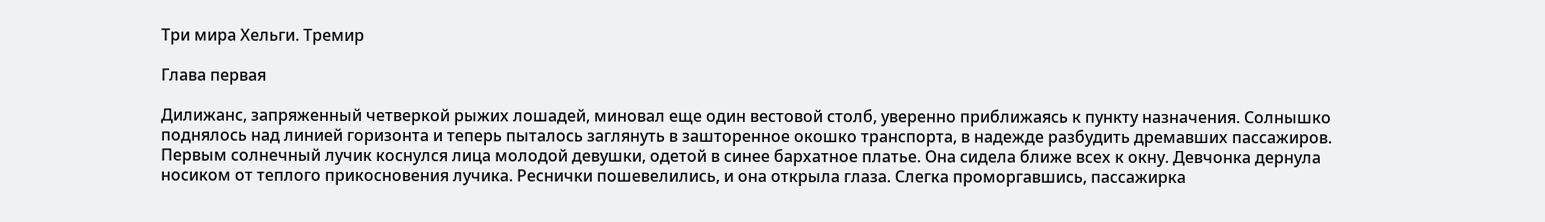Три мира Хельги. Тремир

Глава первая

Дилижанс, запряженный четверкой рыжих лошадей, миновал еще один вестовой столб, уверенно приближаясь к пункту назначения. Солнышко поднялось над линией горизонта и теперь пыталось заглянуть в зашторенное окошко транспорта, в надежде разбудить дремавших пассажиров. Первым солнечный лучик коснулся лица молодой девушки, одетой в синее бархатное платье. Она сидела ближе всех к окну. Девчонка дернула носиком от теплого прикосновения лучика. Реснички пошевелились, и она открыла глаза. Слегка проморгавшись, пассажирка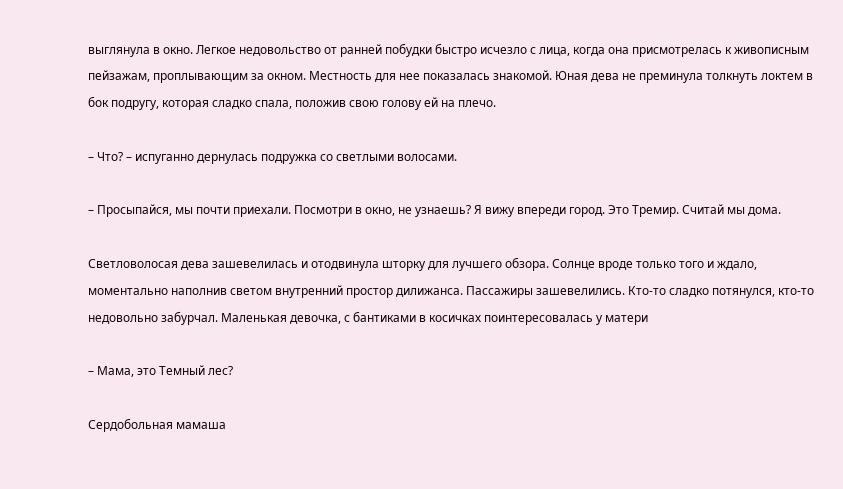выглянула в окно. Легкое недовольство от ранней побудки быстро исчезло с лица, когда она присмотрелась к живописным пейзажам, проплывающим за окном. Местность для нее показалась знакомой. Юная дева не преминула толкнуть локтем в бок подругу, которая сладко спала, положив свою голову ей на плечо.

– Что? – испуганно дернулась подружка со светлыми волосами.

– Просыпайся, мы почти приехали. Посмотри в окно, не узнаешь? Я вижу впереди город. Это Тремир. Считай мы дома.

Светловолосая дева зашевелилась и отодвинула шторку для лучшего обзора. Солнце вроде только того и ждало, моментально наполнив светом внутренний простор дилижанса. Пассажиры зашевелились. Кто-то сладко потянулся, кто-то недовольно забурчал. Маленькая девочка, с бантиками в косичках поинтересовалась у матери

– Мама, это Темный лес?

Сердобольная мамаша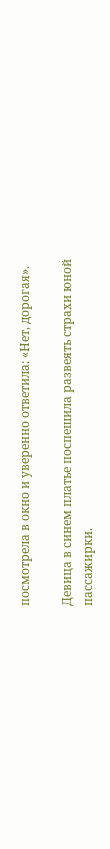посмотрела в окно и уверенно ответила: «Нет, дорогая».

Девица в синем платье поспешила развеять страхи юной пассажирки.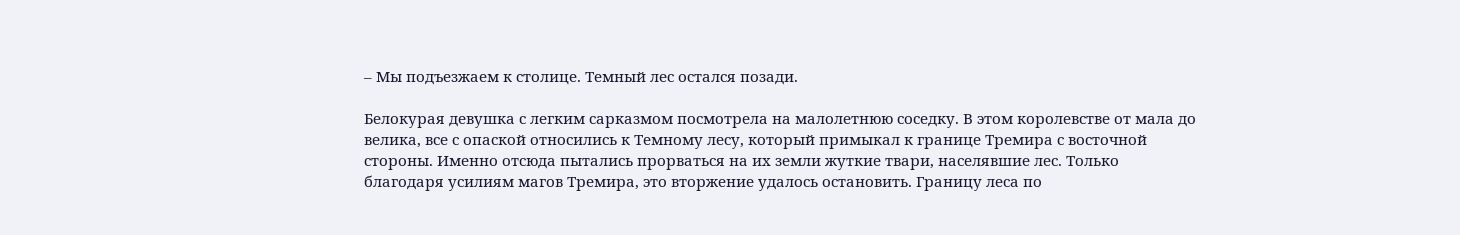– Мы подъезжаем к столице. Темный лес остался позади.

Белокурая девушка с легким сарказмом посмотрела на малолетнюю соседку. В этом королевстве от мала до велика, все с опаской относились к Темному лесу, который примыкал к границе Тремира с восточной стороны. Именно отсюда пытались прорваться на их земли жуткие твари, населявшие лес. Только благодаря усилиям магов Тремира, это вторжение удалось остановить. Границу леса по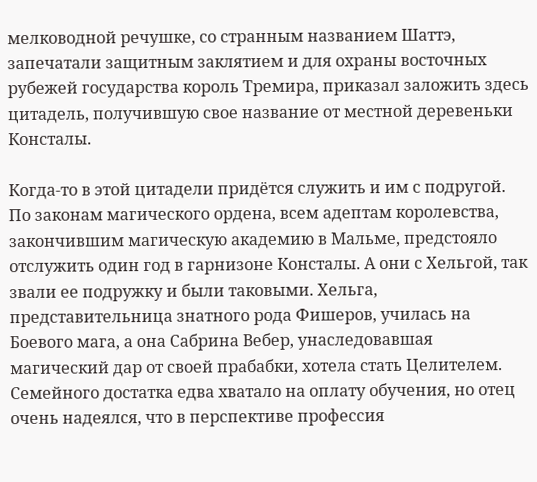мелководной речушке, со странным названием Шаттэ, запечатали защитным заклятием и для охраны восточных рубежей государства король Тремира, приказал заложить здесь цитадель, получившую свое название от местной деревеньки Консталы.

Когда-то в этой цитадели придётся служить и им с подругой. По законам магического ордена, всем адептам королевства, закончившим магическую академию в Мальме, предстояло отслужить один год в гарнизоне Консталы. А они с Хельгой, так звали ее подружку и были таковыми. Хельга, представительница знатного рода Фишеров, училась на Боевого мага, а она Сабрина Вебер, унаследовавшая магический дар от своей прабабки, хотела стать Целителем. Семейного достатка едва хватало на оплату обучения, но отец очень надеялся, что в перспективе профессия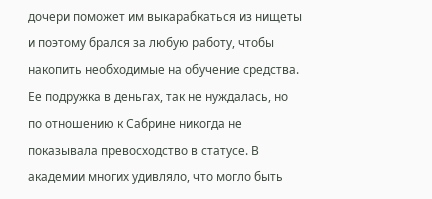дочери поможет им выкарабкаться из нищеты и поэтому брался за любую работу, чтобы накопить необходимые на обучение средства. Ее подружка в деньгах, так не нуждалась, но по отношению к Сабрине никогда не показывала превосходство в статусе. В академии многих удивляло, что могло быть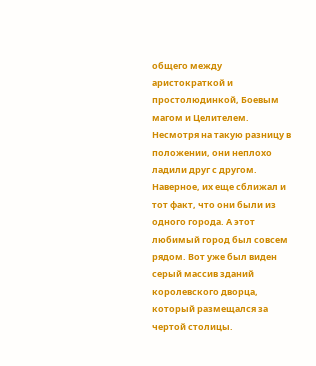общего между аристократкой и простолюдинкой, Боевым магом и Целителем. Несмотря на такую разницу в положении, они неплохо ладили друг с другом. Наверное, их еще сближал и тот факт, что они были из одного города. А этот любимый город был совсем рядом. Вот уже был виден серый массив зданий королевского дворца, который размещался за чертой столицы.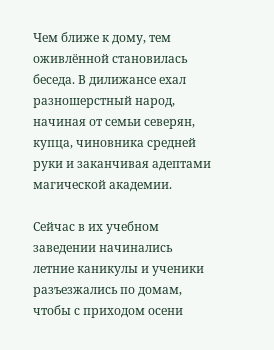Чем ближе к дому, тем оживлённой становилась беседа. В дилижансе ехал разношерстный народ, начиная от семьи северян, купца, чиновника средней руки и заканчивая адептами магической академии.

Сейчас в их учебном заведении начинались летние каникулы и ученики разъезжались по домам, чтобы с приходом осени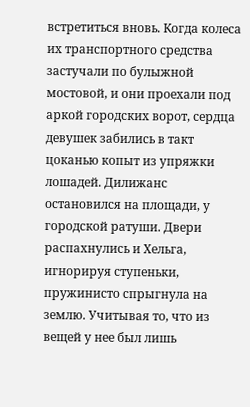встретиться вновь. Когда колеса их транспортного средства застучали по булыжной мостовой, и они проехали под аркой городских ворот, сердца девушек забились в такт цоканью копыт из упряжки лошадей. Дилижанс остановился на площади, у городской ратуши. Двери распахнулись и Хельга, игнорируя ступеньки, пружинисто спрыгнула на землю. Учитывая то, что из вещей у нее был лишь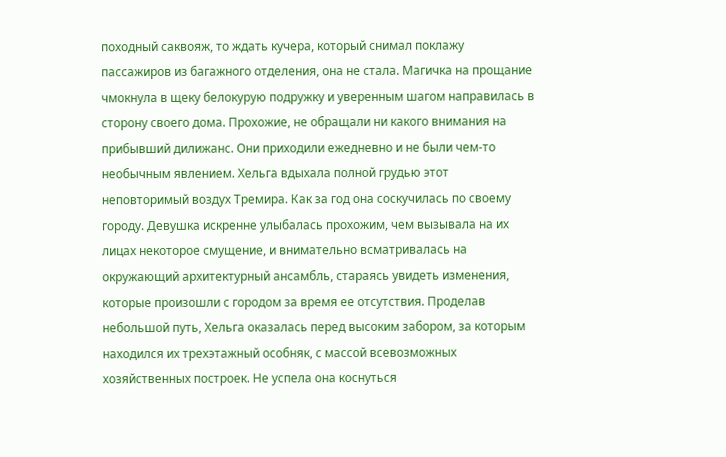походный саквояж, то ждать кучера, который снимал поклажу пассажиров из багажного отделения, она не стала. Магичка на прощание чмокнула в щеку белокурую подружку и уверенным шагом направилась в сторону своего дома. Прохожие, не обращали ни какого внимания на прибывший дилижанс. Они приходили ежедневно и не были чем-то необычным явлением. Хельга вдыхала полной грудью этот неповторимый воздух Тремира. Как за год она соскучилась по своему городу. Девушка искренне улыбалась прохожим, чем вызывала на их лицах некоторое смущение, и внимательно всматривалась на окружающий архитектурный ансамбль, стараясь увидеть изменения, которые произошли с городом за время ее отсутствия. Проделав небольшой путь, Хельга оказалась перед высоким забором, за которым находился их трехэтажный особняк, с массой всевозможных хозяйственных построек. Не успела она коснуться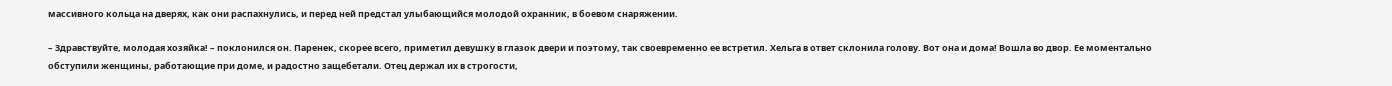массивного кольца на дверях, как они распахнулись, и перед ней предстал улыбающийся молодой охранник, в боевом снаряжении.

– Здравствуйте, молодая хозяйка! – поклонился он. Паренек, скорее всего, приметил девушку в глазок двери и поэтому, так своевременно ее встретил. Хельга в ответ склонила голову. Вот она и дома! Вошла во двор. Ее моментально обступили женщины, работающие при доме, и радостно защебетали. Отец держал их в строгости,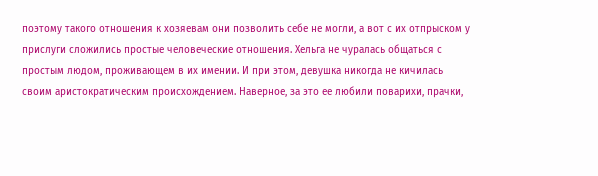поэтому такого отношения к хозяевам они позволить себе не могли, а вот с их отпрыском у прислуги сложились простые человеческие отношения. Хельга не чуралась общаться с простым людом, проживающем в их имении. И при этом, девушка никогда не кичилась своим аристократическим происхождением. Наверное, за это ее любили поварихи, прачки,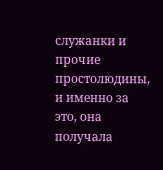служанки и прочие простолюдины, и именно за это, она получала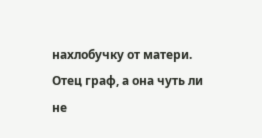нахлобучку от матери. Отец граф, а она чуть ли не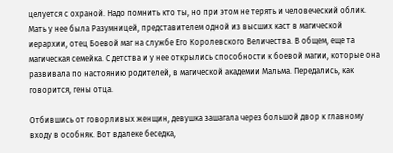целуется с охраной. Надо помнить кто ты, но при этом не терять и человеческий облик. Мать у нее была Разумницей, представителем одной из высших каст в магической иерархии, отец Боевой маг на службе Его Королевского Величества. В общем, еще та магическая семейка. С детства и у нее открылись способности к боевой магии, которые она развивала по настоянию родителей, в магической академии Мальма. Передались, как говорится, гены отца.

Отбившись от говорливых женщин, девушка зашагала через большой двор к главному входу в особняк. Вот вдалеке беседка,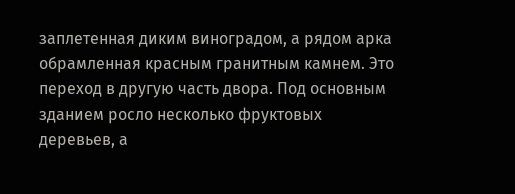заплетенная диким виноградом, а рядом арка обрамленная красным гранитным камнем. Это переход в другую часть двора. Под основным зданием росло несколько фруктовых деревьев, а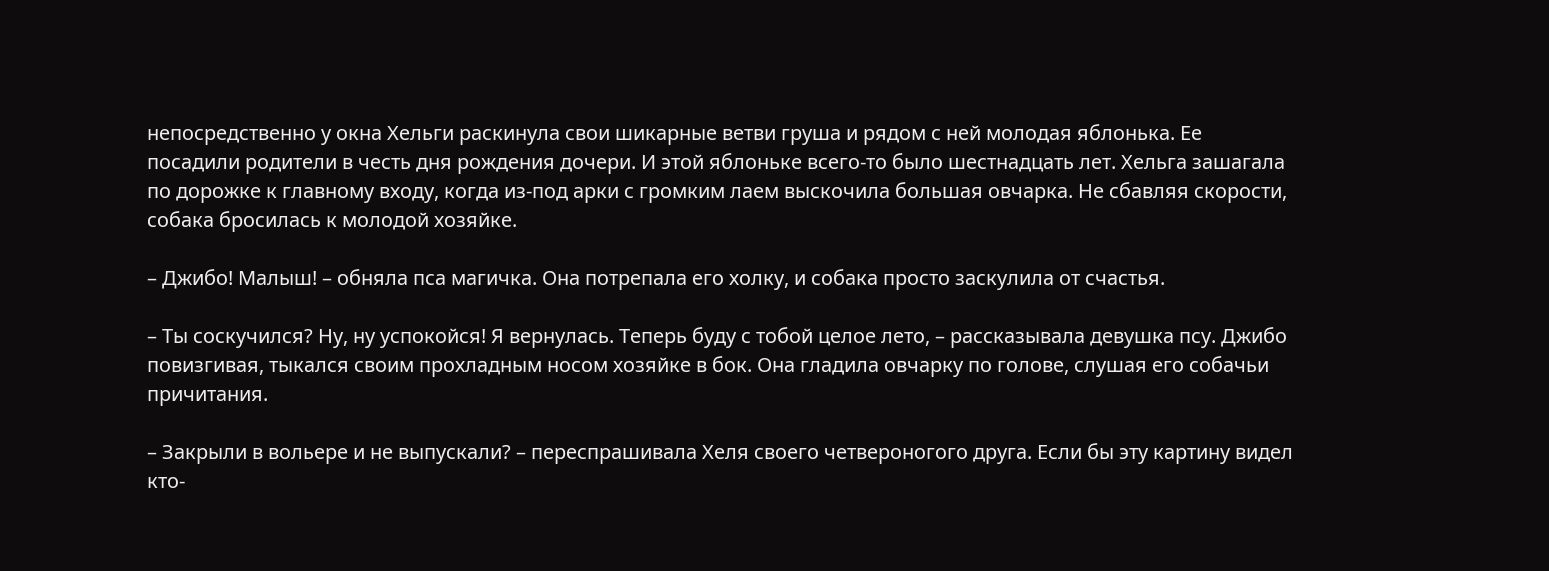непосредственно у окна Хельги раскинула свои шикарные ветви груша и рядом с ней молодая яблонька. Ее посадили родители в честь дня рождения дочери. И этой яблоньке всего-то было шестнадцать лет. Хельга зашагала по дорожке к главному входу, когда из-под арки с громким лаем выскочила большая овчарка. Не сбавляя скорости, собака бросилась к молодой хозяйке.

– Джибо! Малыш! – обняла пса магичка. Она потрепала его холку, и собака просто заскулила от счастья.

– Ты соскучился? Ну, ну успокойся! Я вернулась. Теперь буду с тобой целое лето, – рассказывала девушка псу. Джибо повизгивая, тыкался своим прохладным носом хозяйке в бок. Она гладила овчарку по голове, слушая его собачьи причитания.

– Закрыли в вольере и не выпускали? – переспрашивала Хеля своего четвероногого друга. Если бы эту картину видел кто-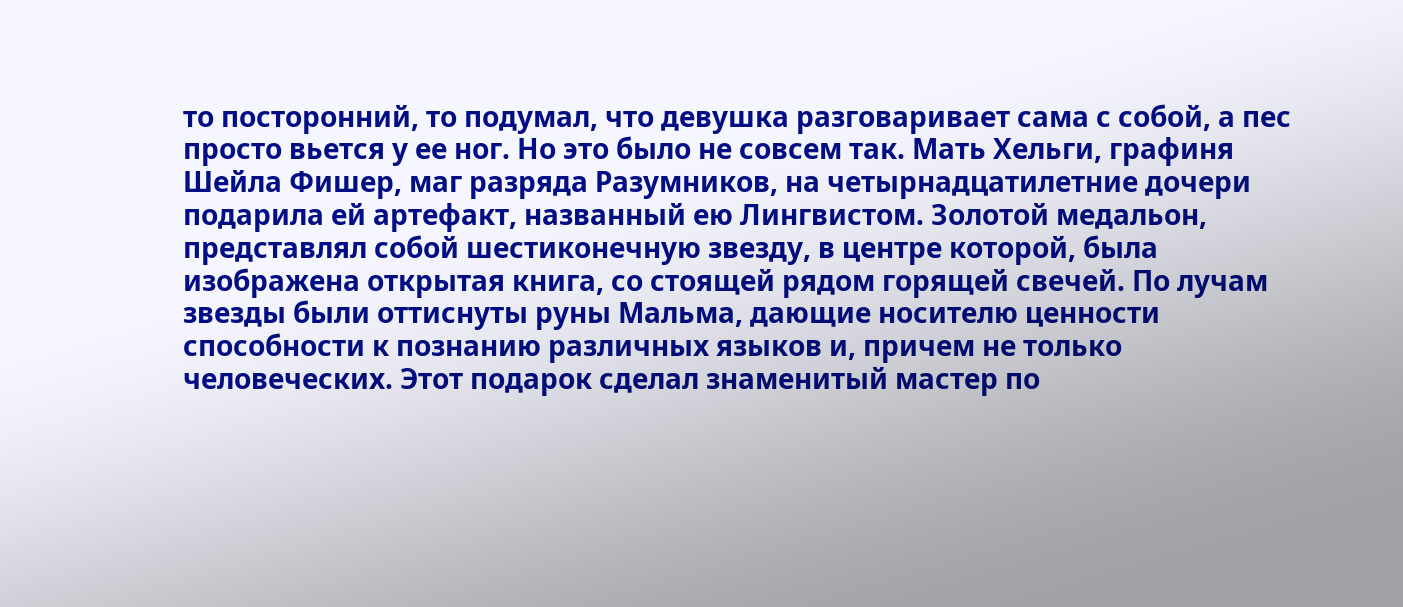то посторонний, то подумал, что девушка разговаривает сама с собой, а пес просто вьется у ее ног. Но это было не совсем так. Мать Хельги, графиня Шейла Фишер, маг разряда Разумников, на четырнадцатилетние дочери подарила ей артефакт, названный ею Лингвистом. Золотой медальон, представлял собой шестиконечную звезду, в центре которой, была изображена открытая книга, со стоящей рядом горящей свечей. По лучам звезды были оттиснуты руны Мальма, дающие носителю ценности способности к познанию различных языков и, причем не только человеческих. Этот подарок сделал знаменитый мастер по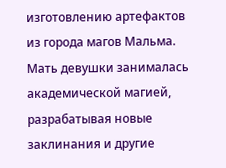изготовлению артефактов из города магов Мальма. Мать девушки занималась академической магией, разрабатывая новые заклинания и другие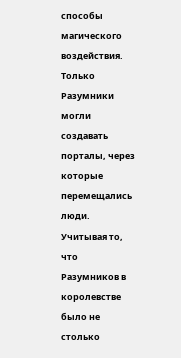способы магического воздействия. Только Разумники могли создавать порталы, через которые перемещались люди. Учитывая то, что Разумников в королевстве было не столько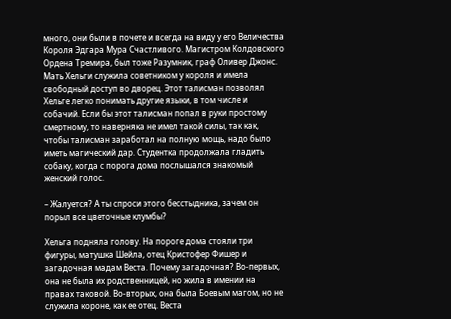много, они были в почете и всегда на виду у его Величества Короля Эдгара Мура Счастливого. Магистром Колдовского Ордена Тремира, был тоже Разумник, граф Оливер Джонс. Мать Хельги служила советником у короля и имела свободный доступ во дворец. Этот талисман позволял Хельге легко понимать другие языки, в том числе и собачий. Если бы этот талисман попал в руки простому смертному, то наверняка не имел такой силы, так как, чтобы талисман заработал на полную мощь, надо было иметь магический дар. Студентка продолжала гладить собаку, когда с порога дома послышался знакомый женский голос.

– Жалуется? А ты спроси этого бесстыдника, зачем он порыл все цветочные клумбы?

Хельга подняла голову. На пороге дома стояли три фигуры, матушка Шейла, отец Кристофер Фишер и загадочная мадам Веста. Почему загадочная? Во-первых, она не была их родственницей, но жила в имении на правах таковой. Во-вторых, она была Боевым магом, но не служила короне, как ее отец. Веста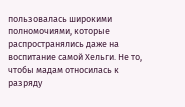пользовалась широкими полномочиями, которые распространялись даже на воспитание самой Хельги. Не то, чтобы мадам относилась к разряду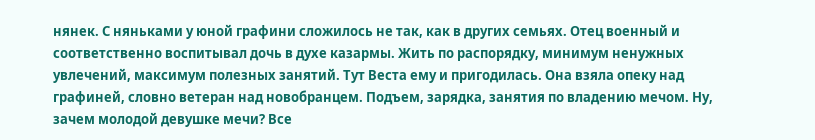нянек. С няньками у юной графини сложилось не так, как в других семьях. Отец военный и соответственно воспитывал дочь в духе казармы. Жить по распорядку, минимум ненужных увлечений, максимум полезных занятий. Тут Веста ему и пригодилась. Она взяла опеку над графиней, словно ветеран над новобранцем. Подъем, зарядка, занятия по владению мечом. Ну, зачем молодой девушке мечи? Все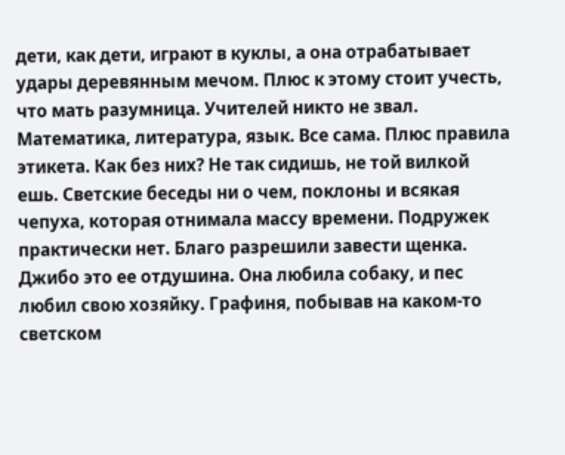дети, как дети, играют в куклы, а она отрабатывает удары деревянным мечом. Плюс к этому стоит учесть, что мать разумница. Учителей никто не звал. Математика, литература, язык. Все сама. Плюс правила этикета. Как без них? Не так сидишь, не той вилкой ешь. Светские беседы ни о чем, поклоны и всякая чепуха, которая отнимала массу времени. Подружек практически нет. Благо разрешили завести щенка. Джибо это ее отдушина. Она любила собаку, и пес любил свою хозяйку. Графиня, побывав на каком-то светском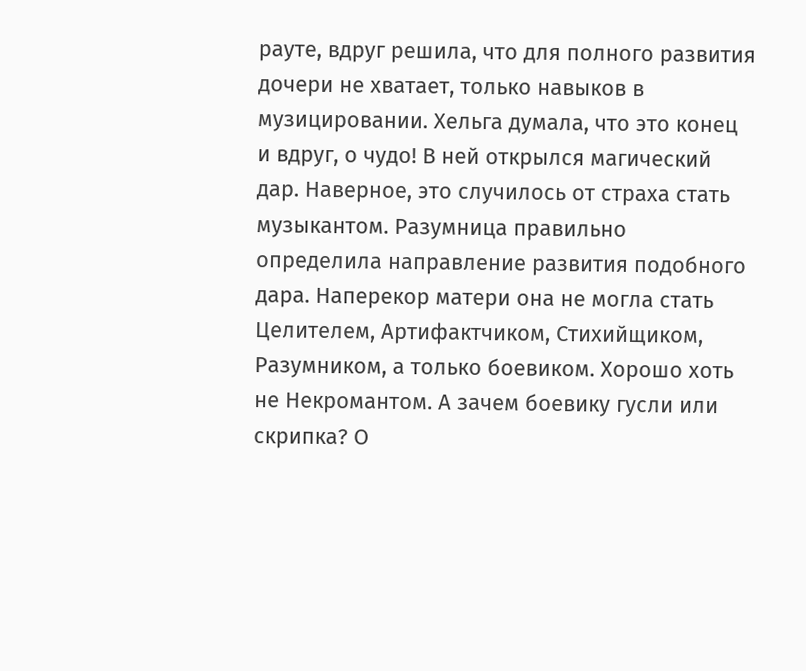рауте, вдруг решила, что для полного развития дочери не хватает, только навыков в музицировании. Хельга думала, что это конец и вдруг, о чудо! В ней открылся магический дар. Наверное, это случилось от страха стать музыкантом. Разумница правильно определила направление развития подобного дара. Наперекор матери она не могла стать Целителем, Артифактчиком, Стихийщиком, Разумником, а только боевиком. Хорошо хоть не Некромантом. А зачем боевику гусли или скрипка? О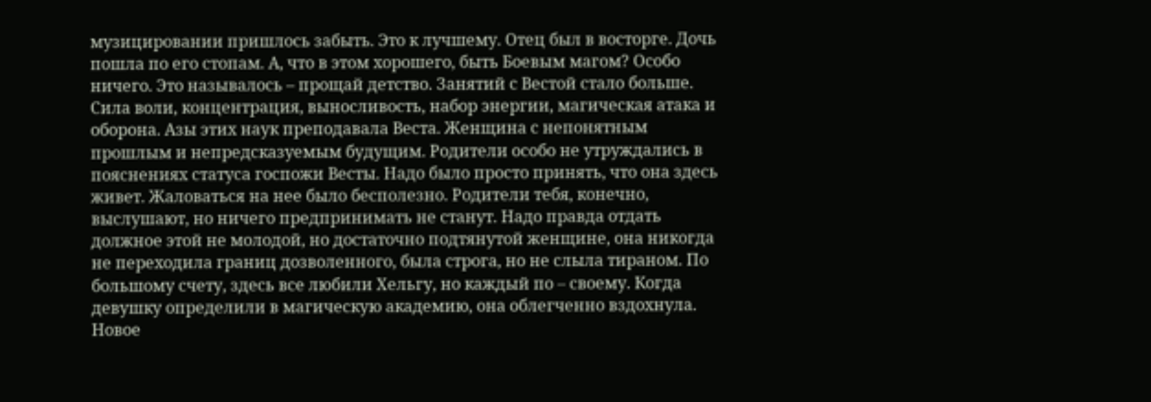музицировании пришлось забыть. Это к лучшему. Отец был в восторге. Дочь пошла по его стопам. А, что в этом хорошего, быть Боевым магом? Особо ничего. Это называлось – прощай детство. Занятий с Вестой стало больше. Сила воли, концентрация, выносливость, набор энергии, магическая атака и оборона. Азы этих наук преподавала Веста. Женщина с непонятным прошлым и непредсказуемым будущим. Родители особо не утруждались в пояснениях статуса госпожи Весты. Надо было просто принять, что она здесь живет. Жаловаться на нее было бесполезно. Родители тебя, конечно, выслушают, но ничего предпринимать не станут. Надо правда отдать должное этой не молодой, но достаточно подтянутой женщине, она никогда не переходила границ дозволенного, была строга, но не слыла тираном. По большому счету, здесь все любили Хельгу, но каждый по – своему. Когда девушку определили в магическую академию, она облегченно вздохнула. Новое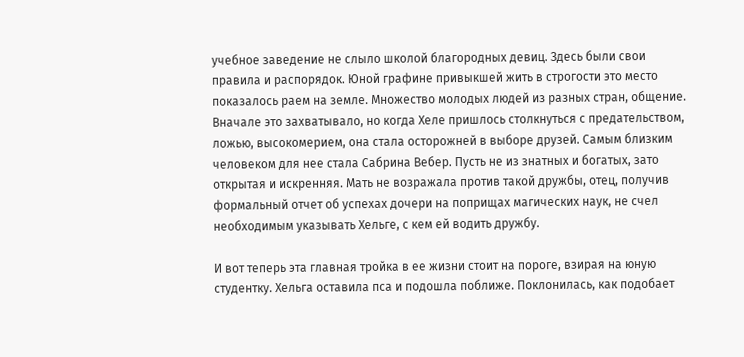учебное заведение не слыло школой благородных девиц. Здесь были свои правила и распорядок. Юной графине привыкшей жить в строгости это место показалось раем на земле. Множество молодых людей из разных стран, общение. Вначале это захватывало, но когда Хеле пришлось столкнуться с предательством, ложью, высокомерием, она стала осторожней в выборе друзей. Самым близким человеком для нее стала Сабрина Вебер. Пусть не из знатных и богатых, зато открытая и искренняя. Мать не возражала против такой дружбы, отец, получив формальный отчет об успехах дочери на поприщах магических наук, не счел необходимым указывать Хельге, с кем ей водить дружбу.

И вот теперь эта главная тройка в ее жизни стоит на пороге, взирая на юную студентку. Хельга оставила пса и подошла поближе. Поклонилась, как подобает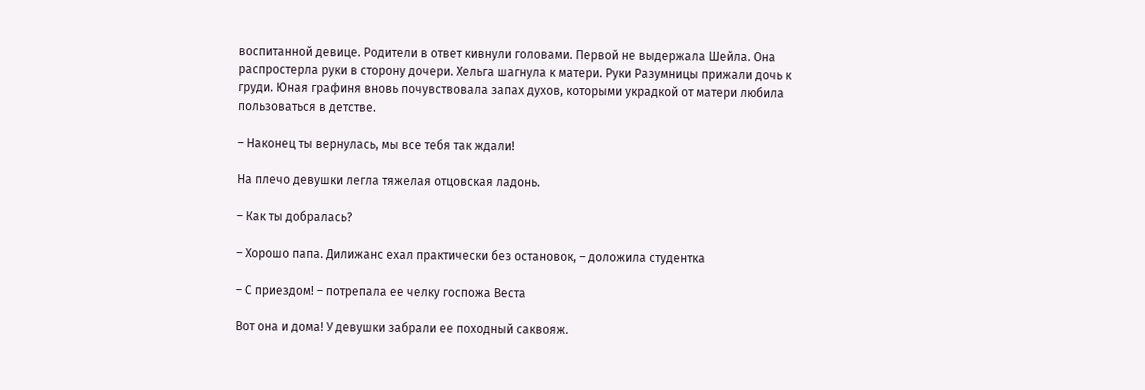воспитанной девице. Родители в ответ кивнули головами. Первой не выдержала Шейла. Она распростерла руки в сторону дочери. Хельга шагнула к матери. Руки Разумницы прижали дочь к груди. Юная графиня вновь почувствовала запах духов, которыми украдкой от матери любила пользоваться в детстве.

– Наконец ты вернулась, мы все тебя так ждали!

На плечо девушки легла тяжелая отцовская ладонь.

– Как ты добралась?

– Хорошо папа. Дилижанс ехал практически без остановок, – доложила студентка

– С приездом! – потрепала ее челку госпожа Веста

Вот она и дома! У девушки забрали ее походный саквояж.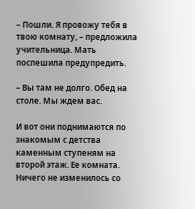– Пошли. Я провожу тебя в твою комнату, – предложила учительница. Мать поспешила предупредить.

– Вы там не долго. Обед на столе. Мы ждем вас.

И вот они поднимаются по знакомым с детства каменным ступеням на второй этаж. Ее комната. Ничего не изменилось со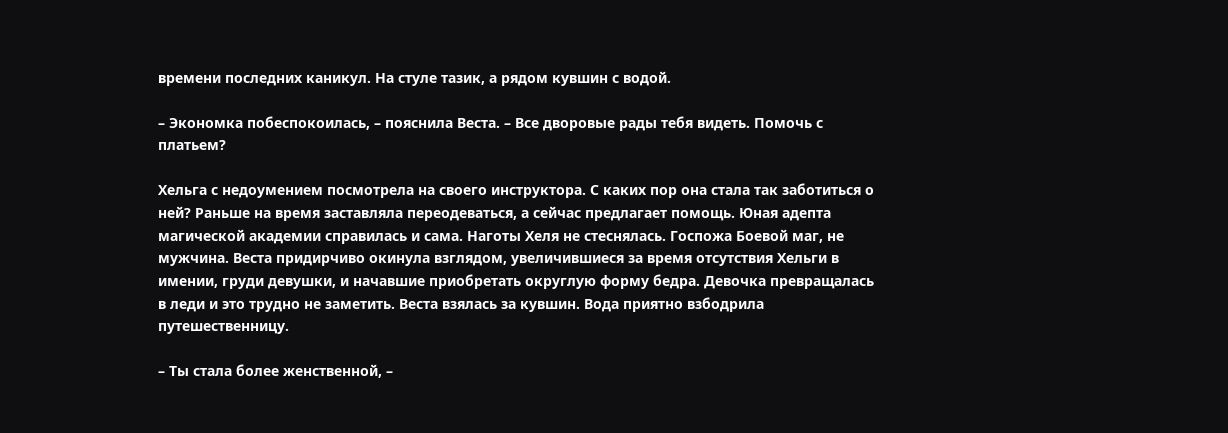времени последних каникул. На стуле тазик, а рядом кувшин с водой.

– Экономка побеспокоилась, – пояснила Веста. – Все дворовые рады тебя видеть. Помочь с платьем?

Хельга с недоумением посмотрела на своего инструктора. С каких пор она стала так заботиться о ней? Раньше на время заставляла переодеваться, а сейчас предлагает помощь. Юная адепта магической академии справилась и сама. Наготы Хеля не стеснялась. Госпожа Боевой маг, не мужчина. Веста придирчиво окинула взглядом, увеличившиеся за время отсутствия Хельги в имении, груди девушки, и начавшие приобретать округлую форму бедра. Девочка превращалась в леди и это трудно не заметить. Веста взялась за кувшин. Вода приятно взбодрила путешественницу.

– Ты стала более женственной, –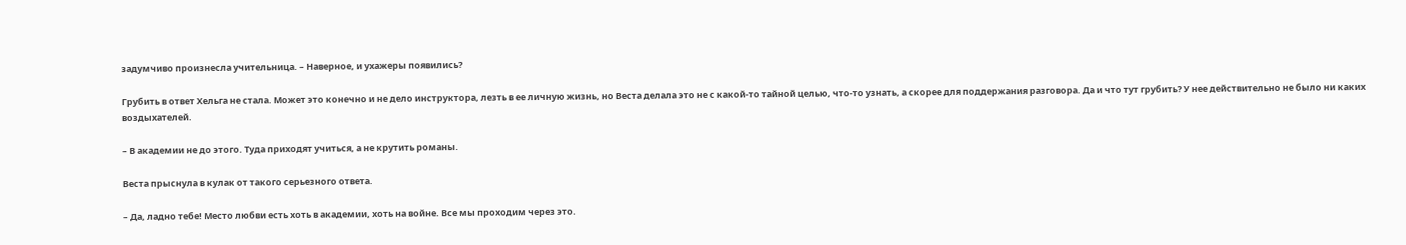задумчиво произнесла учительница. – Наверное, и ухажеры появились?

Грубить в ответ Хельга не стала. Может это конечно и не дело инструктора, лезть в ее личную жизнь, но Веста делала это не с какой-то тайной целью, что-то узнать, а скорее для поддержания разговора. Да и что тут грубить? У нее действительно не было ни каких воздыхателей.

– В академии не до этого. Туда приходят учиться, а не крутить романы.

Веста прыснула в кулак от такого серьезного ответа.

– Да, ладно тебе! Место любви есть хоть в академии, хоть на войне. Все мы проходим через это.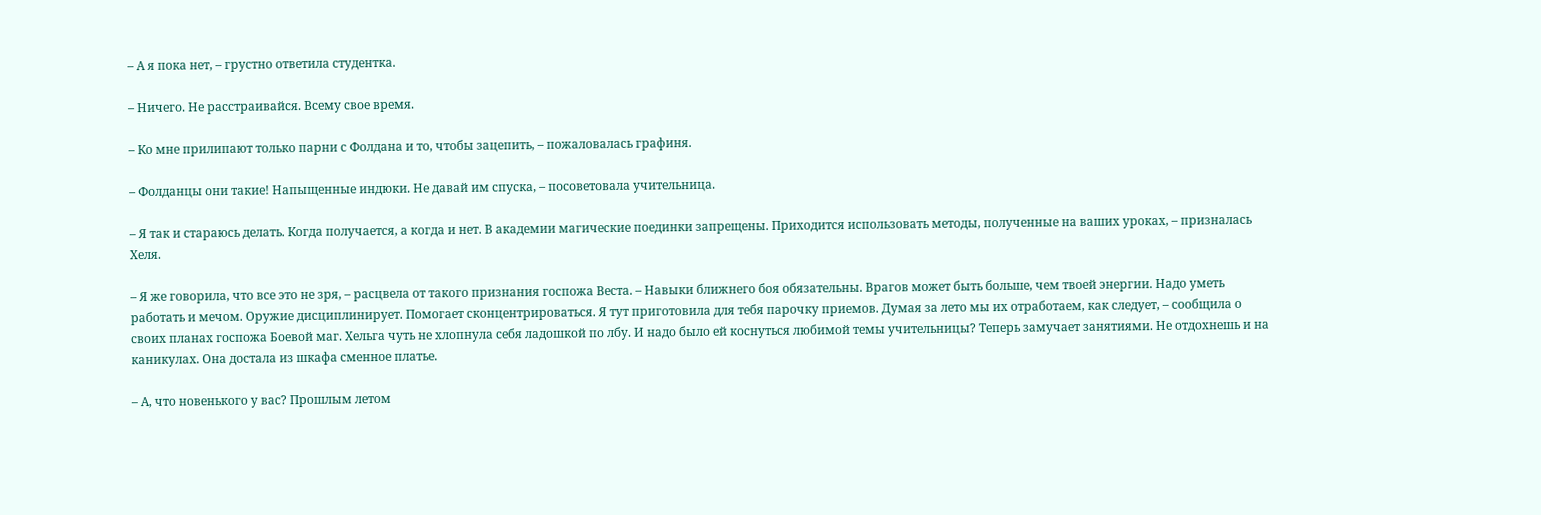– А я пока нет, – грустно ответила студентка.

– Ничего. Не расстраивайся. Всему свое время.

– Ко мне прилипают только парни с Фолдана и то, чтобы зацепить, – пожаловалась графиня.

– Фолданцы они такие! Напыщенные индюки. Не давай им спуска, – посоветовала учительница.

– Я так и стараюсь делать. Когда получается, а когда и нет. В академии магические поединки запрещены. Приходится использовать методы, полученные на ваших уроках, – призналась Хеля.

– Я же говорила, что все это не зря, – расцвела от такого признания госпожа Веста. – Навыки ближнего боя обязательны. Врагов может быть больше, чем твоей энергии. Надо уметь работать и мечом. Оружие дисциплинирует. Помогает сконцентрироваться. Я тут приготовила для тебя парочку приемов. Думая за лето мы их отработаем, как следует, – сообщила о своих планах госпожа Боевой маг. Хельга чуть не хлопнула себя ладошкой по лбу. И надо было ей коснуться любимой темы учительницы? Теперь замучает занятиями. Не отдохнешь и на каникулах. Она достала из шкафа сменное платье.

– А, что новенького у вас? Прошлым летом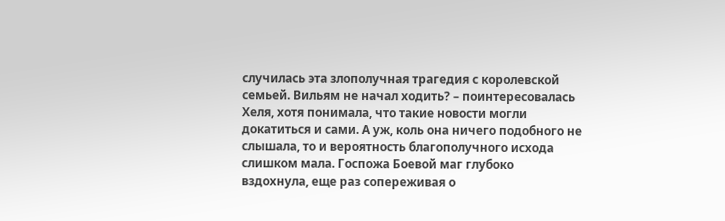случилась эта злополучная трагедия с королевской семьей. Вильям не начал ходить? – поинтересовалась Хеля, хотя понимала, что такие новости могли докатиться и сами. А уж, коль она ничего подобного не слышала, то и вероятность благополучного исхода слишком мала. Госпожа Боевой маг глубоко вздохнула, еще раз сопереживая о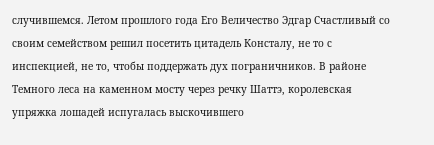случившемся. Летом прошлого года Его Величество Эдгар Счастливый со своим семейством решил посетить цитадель Консталу, не то с инспекцией, не то, чтобы поддержать дух пограничников. В районе Темного леса на каменном мосту через речку Шаттэ, королевская упряжка лошадей испугалась выскочившего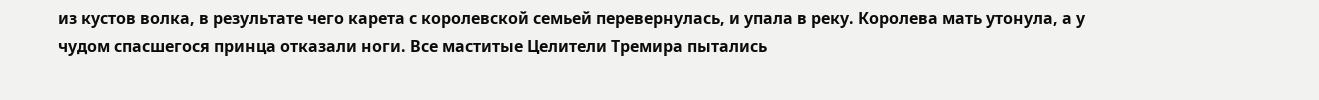из кустов волка, в результате чего карета с королевской семьей перевернулась, и упала в реку. Королева мать утонула, а у чудом спасшегося принца отказали ноги. Все маститые Целители Тремира пытались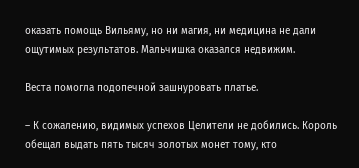оказать помощь Вильяму, но ни магия, ни медицина не дали ощутимых результатов. Мальчишка оказался недвижим.

Веста помогла подопечной зашнуровать платье.

– К сожалению, видимых успехов Целители не добились. Король обещал выдать пять тысяч золотых монет тому, кто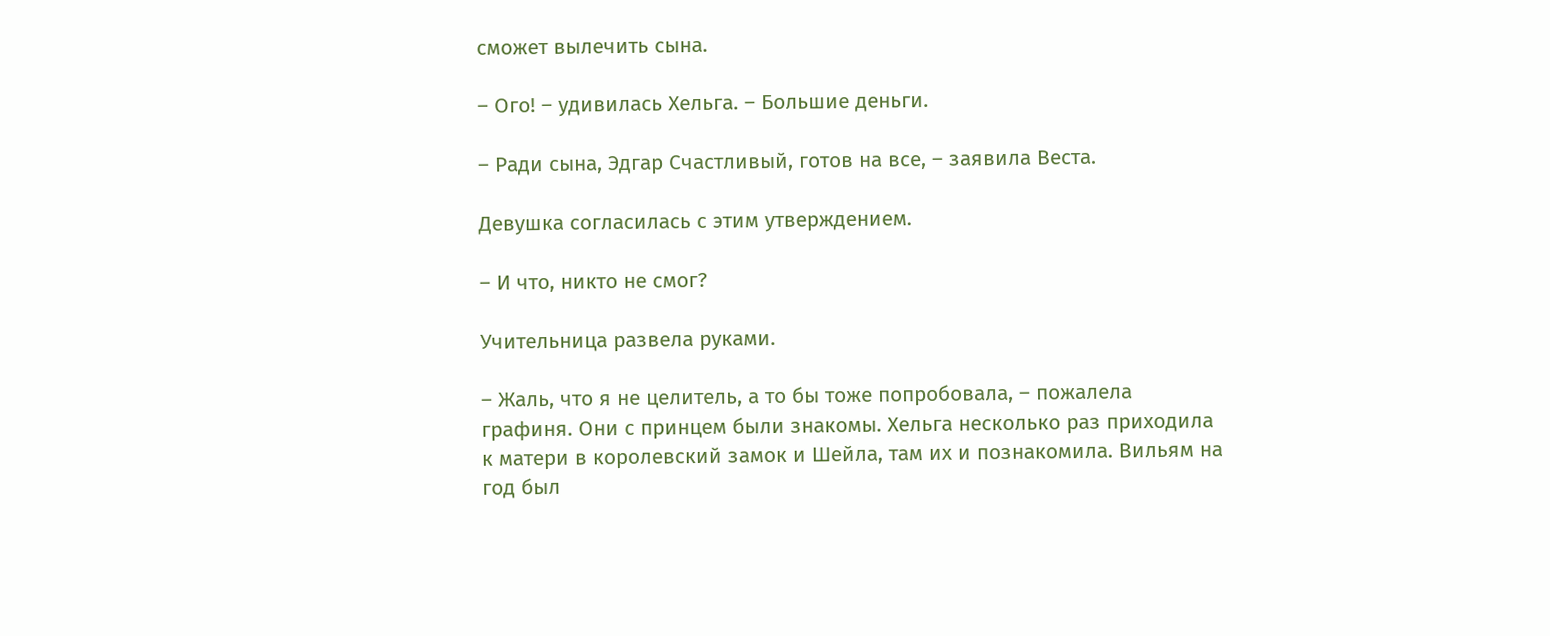сможет вылечить сына.

– Ого! – удивилась Хельга. – Большие деньги.

– Ради сына, Эдгар Счастливый, готов на все, – заявила Веста.

Девушка согласилась с этим утверждением.

– И что, никто не смог?

Учительница развела руками.

– Жаль, что я не целитель, а то бы тоже попробовала, – пожалела графиня. Они с принцем были знакомы. Хельга несколько раз приходила к матери в королевский замок и Шейла, там их и познакомила. Вильям на год был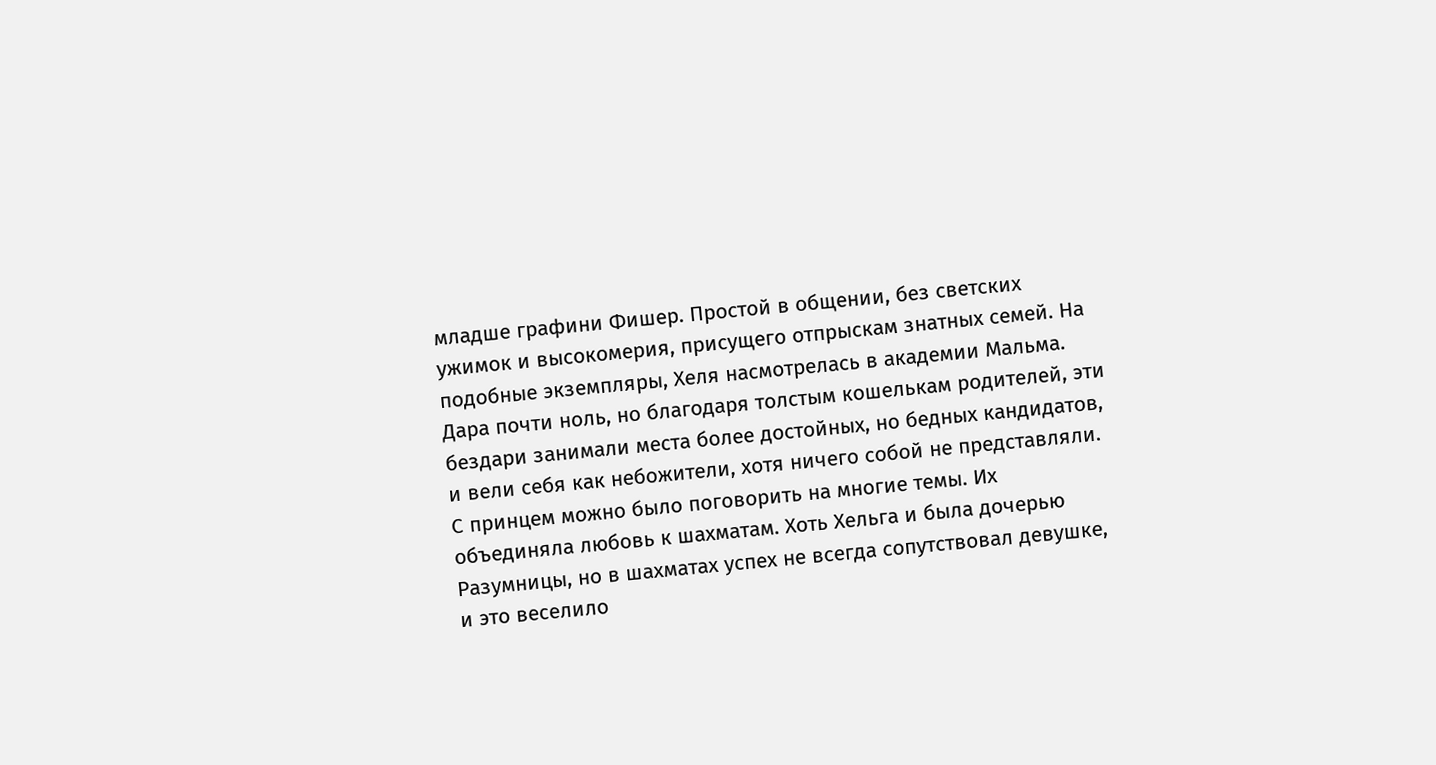младше графини Фишер. Простой в общении, без светских ужимок и высокомерия, присущего отпрыскам знатных семей. На подобные экземпляры, Хеля насмотрелась в академии Мальма. Дара почти ноль, но благодаря толстым кошелькам родителей, эти бездари занимали места более достойных, но бедных кандидатов, и вели себя как небожители, хотя ничего собой не представляли. С принцем можно было поговорить на многие темы. Их объединяла любовь к шахматам. Хоть Хельга и была дочерью Разумницы, но в шахматах успех не всегда сопутствовал девушке, и это веселило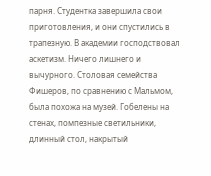парня. Студентка завершила свои приготовления, и они спустились в трапезную. В академии господствовал аскетизм. Ничего лишнего и вычурного. Столовая семейства Фишеров, по сравнению с Мальмом, была похожа на музей. Гобелены на стенах, помпезные светильники, длинный стол, накрытый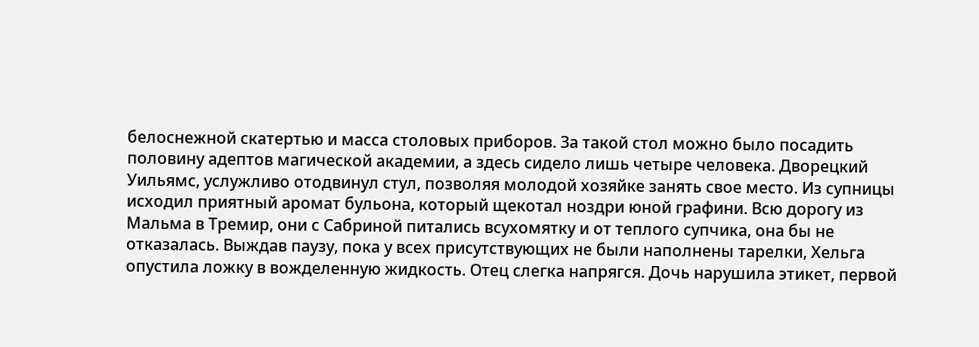белоснежной скатертью и масса столовых приборов. За такой стол можно было посадить половину адептов магической академии, а здесь сидело лишь четыре человека. Дворецкий Уильямс, услужливо отодвинул стул, позволяя молодой хозяйке занять свое место. Из супницы исходил приятный аромат бульона, который щекотал ноздри юной графини. Всю дорогу из Мальма в Тремир, они с Сабриной питались всухомятку и от теплого супчика, она бы не отказалась. Выждав паузу, пока у всех присутствующих не были наполнены тарелки, Хельга опустила ложку в вожделенную жидкость. Отец слегка напрягся. Дочь нарушила этикет, первой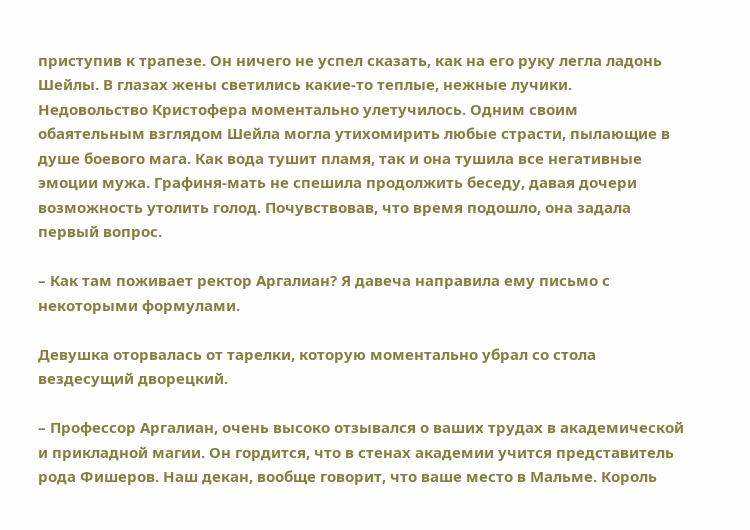приступив к трапезе. Он ничего не успел сказать, как на его руку легла ладонь Шейлы. В глазах жены светились какие-то теплые, нежные лучики. Недовольство Кристофера моментально улетучилось. Одним своим обаятельным взглядом Шейла могла утихомирить любые страсти, пылающие в душе боевого мага. Как вода тушит пламя, так и она тушила все негативные эмоции мужа. Графиня-мать не спешила продолжить беседу, давая дочери возможность утолить голод. Почувствовав, что время подошло, она задала первый вопрос.

– Как там поживает ректор Аргалиан? Я давеча направила ему письмо с некоторыми формулами.

Девушка оторвалась от тарелки, которую моментально убрал со стола вездесущий дворецкий.

– Профессор Аргалиан, очень высоко отзывался о ваших трудах в академической и прикладной магии. Он гордится, что в стенах академии учится представитель рода Фишеров. Наш декан, вообще говорит, что ваше место в Мальме. Король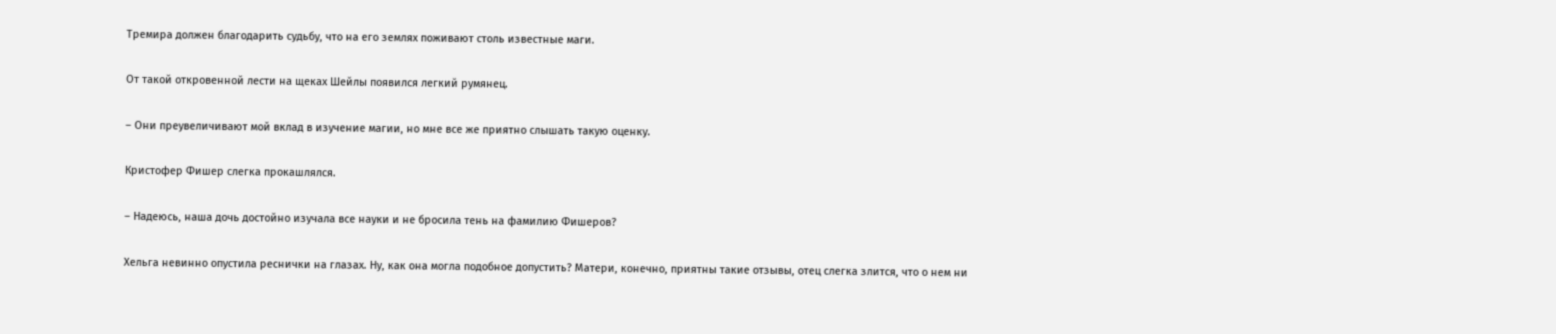Тремира должен благодарить судьбу, что на его землях поживают столь известные маги.

От такой откровенной лести на щеках Шейлы появился легкий румянец.

– Они преувеличивают мой вклад в изучение магии, но мне все же приятно слышать такую оценку.

Кристофер Фишер слегка прокашлялся.

– Надеюсь, наша дочь достойно изучала все науки и не бросила тень на фамилию Фишеров?

Хельга невинно опустила реснички на глазах. Ну, как она могла подобное допустить? Матери, конечно, приятны такие отзывы, отец слегка злится, что о нем ни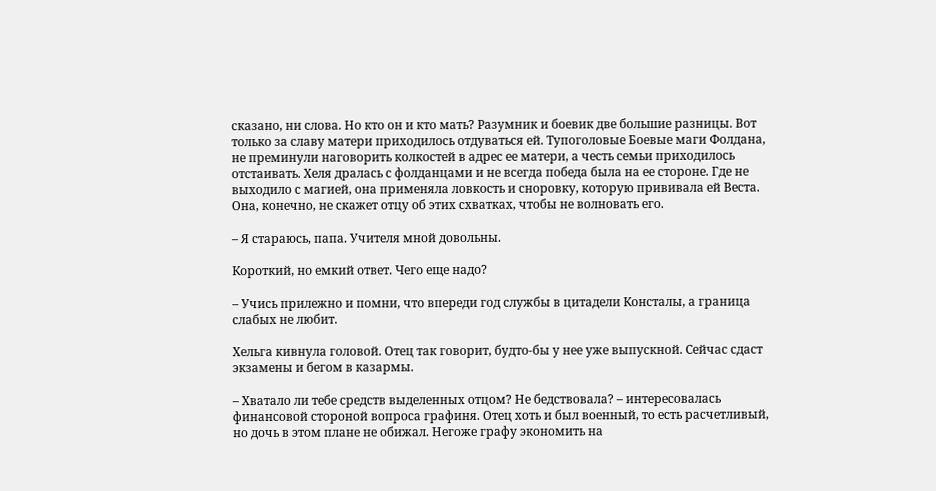сказано, ни слова. Но кто он и кто мать? Разумник и боевик две большие разницы. Вот только за славу матери приходилось отдуваться ей. Тупоголовые Боевые маги Фолдана, не преминули наговорить колкостей в адрес ее матери, а честь семьи приходилось отстаивать. Хеля дралась с фолданцами и не всегда победа была на ее стороне. Где не выходило с магией, она применяла ловкость и сноровку, которую прививала ей Веста. Она, конечно, не скажет отцу об этих схватках, чтобы не волновать его.

– Я стараюсь, папа. Учителя мной довольны.

Короткий, но емкий ответ. Чего еще надо?

– Учись прилежно и помни, что впереди год службы в цитадели Консталы, а граница слабых не любит.

Хельга кивнула головой. Отец так говорит, будто-бы у нее уже выпускной. Сейчас сдаст экзамены и бегом в казармы.

– Хватало ли тебе средств выделенных отцом? Не бедствовала? – интересовалась финансовой стороной вопроса графиня. Отец хоть и был военный, то есть расчетливый, но дочь в этом плане не обижал. Негоже графу экономить на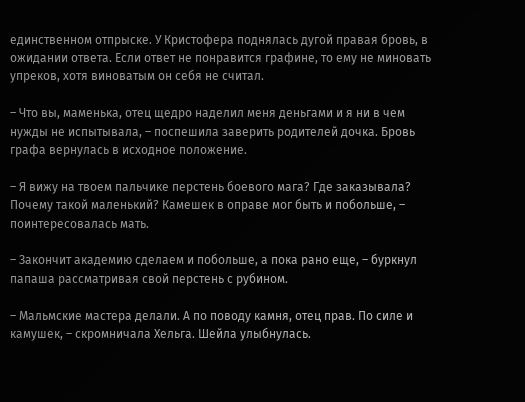единственном отпрыске. У Кристофера поднялась дугой правая бровь, в ожидании ответа. Если ответ не понравится графине, то ему не миновать упреков, хотя виноватым он себя не считал.

– Что вы, маменька, отец щедро наделил меня деньгами и я ни в чем нужды не испытывала, – поспешила заверить родителей дочка. Бровь графа вернулась в исходное положение.

– Я вижу на твоем пальчике перстень боевого мага? Где заказывала? Почему такой маленький? Камешек в оправе мог быть и побольше, – поинтересовалась мать.

– Закончит академию сделаем и побольше, а пока рано еще, – буркнул папаша рассматривая свой перстень с рубином.

– Мальмские мастера делали. А по поводу камня, отец прав. По силе и камушек, – скромничала Хельга. Шейла улыбнулась.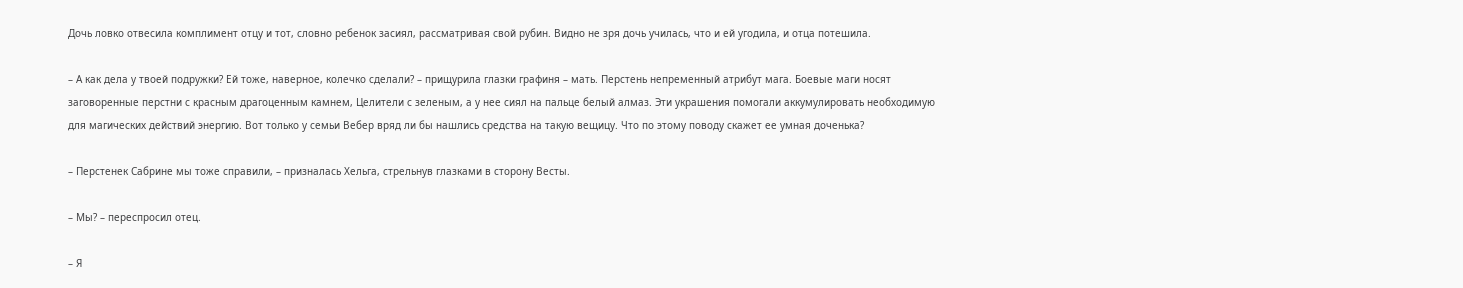Дочь ловко отвесила комплимент отцу и тот, словно ребенок засиял, рассматривая свой рубин. Видно не зря дочь училась, что и ей угодила, и отца потешила.

– А как дела у твоей подружки? Ей тоже, наверное, колечко сделали? – прищурила глазки графиня – мать. Перстень непременный атрибут мага. Боевые маги носят заговоренные перстни с красным драгоценным камнем, Целители с зеленым, а у нее сиял на пальце белый алмаз. Эти украшения помогали аккумулировать необходимую для магических действий энергию. Вот только у семьи Вебер вряд ли бы нашлись средства на такую вещицу. Что по этому поводу скажет ее умная доченька?

– Перстенек Сабрине мы тоже справили, – призналась Хельга, стрельнув глазками в сторону Весты.

– Мы? – переспросил отец.

– Я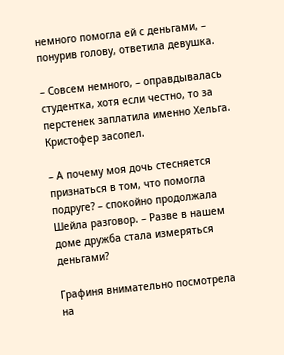немного помогла ей с деньгами, – понурив голову, ответила девушка.

– Совсем немного, – оправдывалась студентка, хотя если честно, то за перстенек заплатила именно Хельга. Кристофер засопел.

– А почему моя дочь стесняется признаться в том, что помогла подруге? – спокойно продолжала Шейла разговор. – Разве в нашем доме дружба стала измеряться деньгами?

Графиня внимательно посмотрела на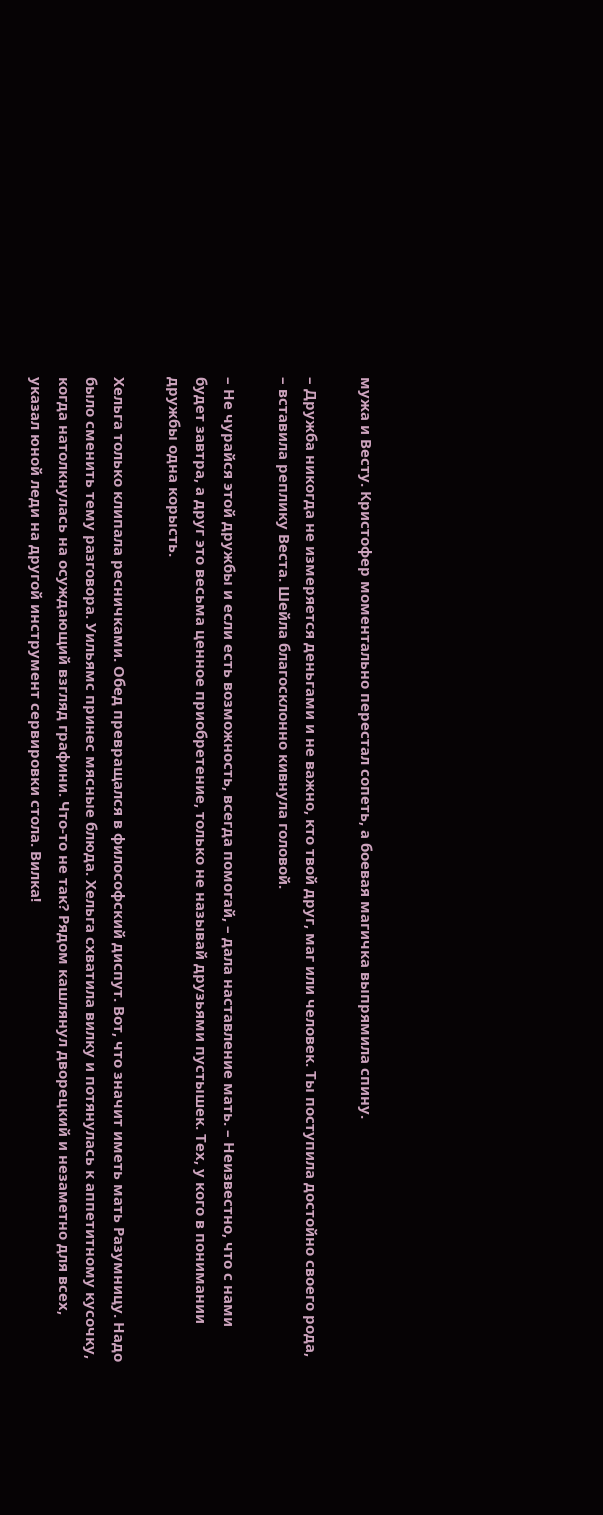мужа и Весту. Кристофер моментально перестал сопеть, а боевая магичка выпрямила спину.

– Дружба никогда не измеряется деньгами и не важно, кто твой друг, маг или человек. Ты поступила достойно своего рода, – вставила реплику Веста. Шейла благосклонно кивнула головой.

– Не чурайся этой дружбы и если есть возможность, всегда помогай, – дала наставление мать. – Неизвестно, что с нами будет завтра, а друг это весьма ценное приобретение, только не называй друзьями пустышек. Тех, у кого в понимании дружбы одна корысть.

Хельга только клипала ресничками. Обед превращался в философский диспут. Вот, что значит иметь мать Разумницу. Надо было сменить тему разговора. Уильямс принес мясные блюда. Хельга схватила вилку и потянулась к аппетитному кусочку, когда натолкнулась на осуждающий взгляд графини. Что-то не так? Рядом кашлянул дворецкий и незаметно для всех, указал юной леди на другой инструмент сервировки стола. Вилка!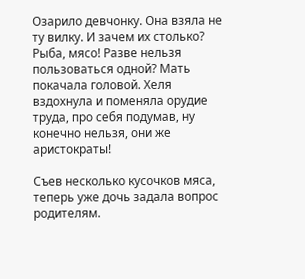Озарило девчонку. Она взяла не ту вилку. И зачем их столько? Рыба, мясо! Разве нельзя пользоваться одной? Мать покачала головой. Хеля вздохнула и поменяла орудие труда, про себя подумав, ну конечно нельзя, они же аристократы!

Съев несколько кусочков мяса, теперь уже дочь задала вопрос родителям.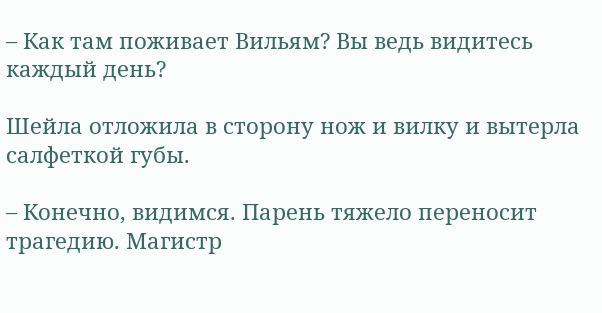– Как там поживает Вильям? Вы ведь видитесь каждый день?

Шейла отложила в сторону нож и вилку и вытерла салфеткой губы.

– Конечно, видимся. Парень тяжело переносит трагедию. Магистр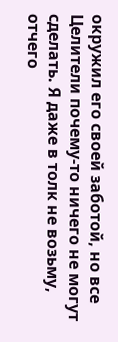окружил его своей заботой, но все Целители почему-то ничего не могут сделать. Я даже в толк не возьму, отчего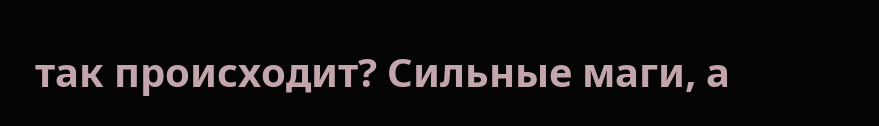так происходит? Сильные маги, а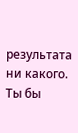результата ни какого. Ты бы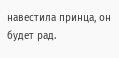навестила принца, он будет рад.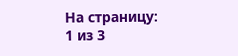На страницу:
1 из 3